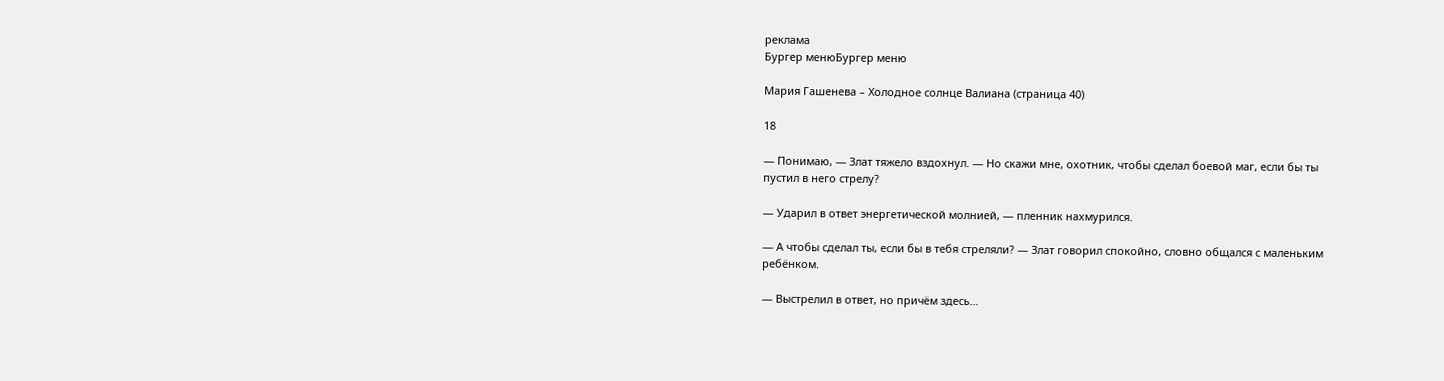реклама
Бургер менюБургер меню

Мария Гашенева – Холодное солнце Валиана (страница 40)

18

— Понимаю, — Злат тяжело вздохнул. — Но скажи мне, охотник, чтобы сделал боевой маг, если бы ты пустил в него стрелу?

— Ударил в ответ энергетической молнией, — пленник нахмурился.

— А чтобы сделал ты, если бы в тебя стреляли? — Злат говорил спокойно, словно общался с маленьким ребёнком.

— Выстрелил в ответ, но причём здесь…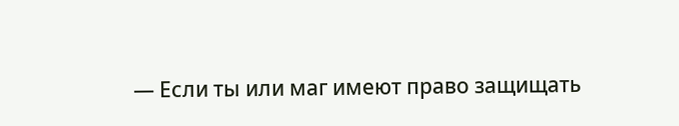— Если ты или маг имеют право защищать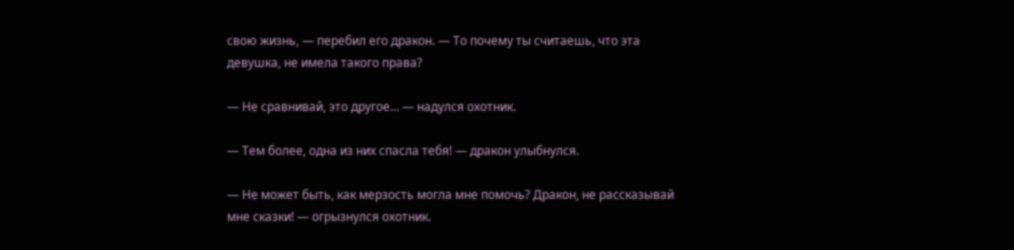свою жизнь, — перебил его дракон. — То почему ты считаешь, что эта девушка, не имела такого права?

— Не сравнивай, это другое… — надулся охотник.

— Тем более, одна из них спасла тебя! — дракон улыбнулся.

— Не может быть, как мерзость могла мне помочь? Дракон, не рассказывай мне сказки! — огрызнулся охотник.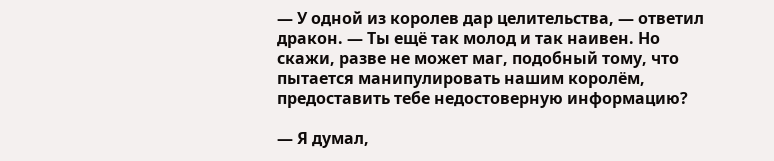— У одной из королев дар целительства, — ответил дракон. — Ты ещё так молод и так наивен. Но скажи, разве не может маг, подобный тому, что пытается манипулировать нашим королём, предоставить тебе недостоверную информацию?

— Я думал,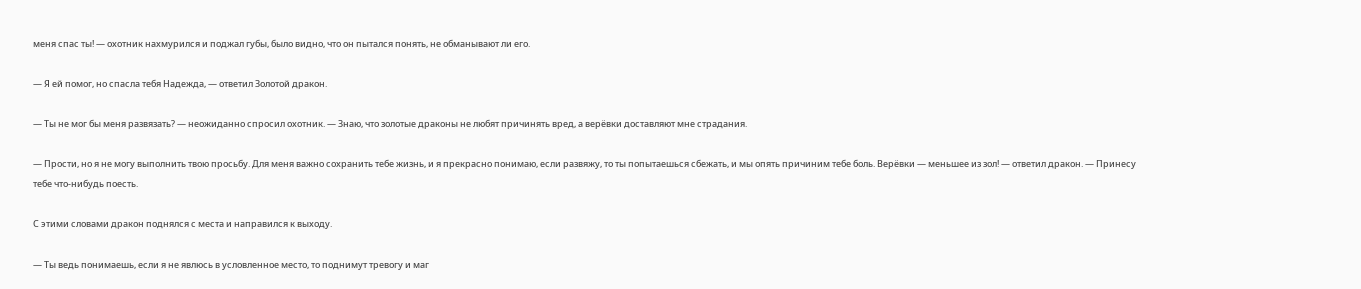меня спас ты! — охотник нахмурился и поджал губы, было видно, что он пытался понять, не обманывают ли его.

— Я ей помог, но спасла тебя Надежда, — ответил Золотой дракон.

— Ты не мог бы меня развязать? — неожиданно спросил охотник. — Знаю, что золотые драконы не любят причинять вред, а верёвки доставляют мне страдания.

— Прости, но я не могу выполнить твою просьбу. Для меня важно сохранить тебе жизнь, и я прекрасно понимаю, если развяжу, то ты попытаешься сбежать, и мы опять причиним тебе боль. Верёвки — меньшее из зол! — ответил дракон. — Принесу тебе что-нибудь поесть.

С этими словами дракон поднялся с места и направился к выходу.

— Ты ведь понимаешь, если я не явлюсь в условленное место, то поднимут тревогу и маг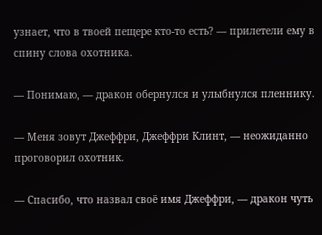узнает, что в твоей пещере кто-то есть? — прилетели ему в спину слова охотника.

— Понимаю, — дракон обернулся и улыбнулся пленнику.

— Меня зовут Джеффри, Джеффри Клинт, — неожиданно проговорил охотник.

— Спасибо, что назвал своё имя Джеффри, — дракон чуть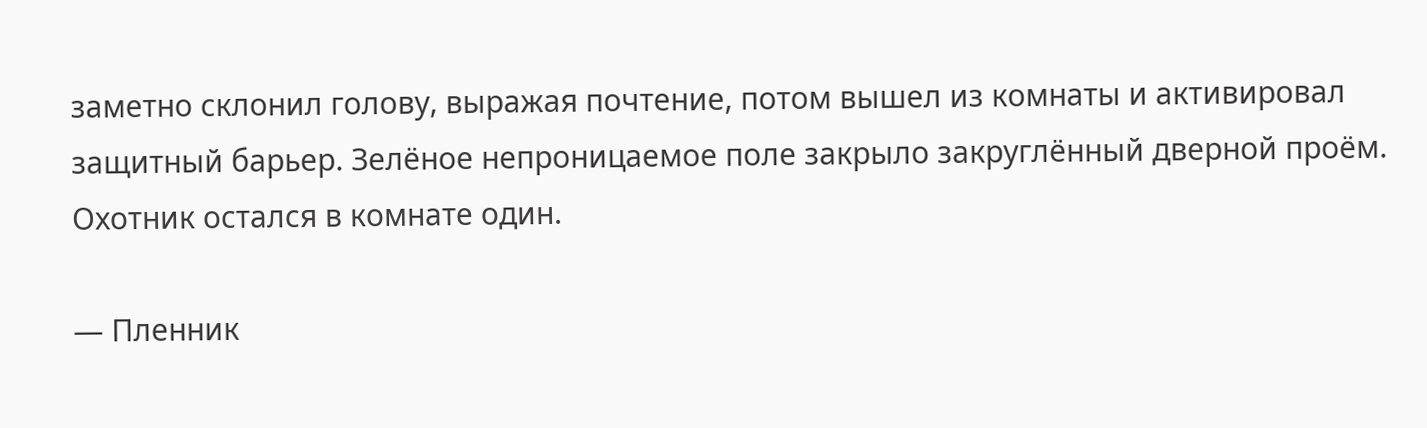заметно склонил голову, выражая почтение, потом вышел из комнаты и активировал защитный барьер. Зелёное непроницаемое поле закрыло закруглённый дверной проём. Охотник остался в комнате один.

— Пленник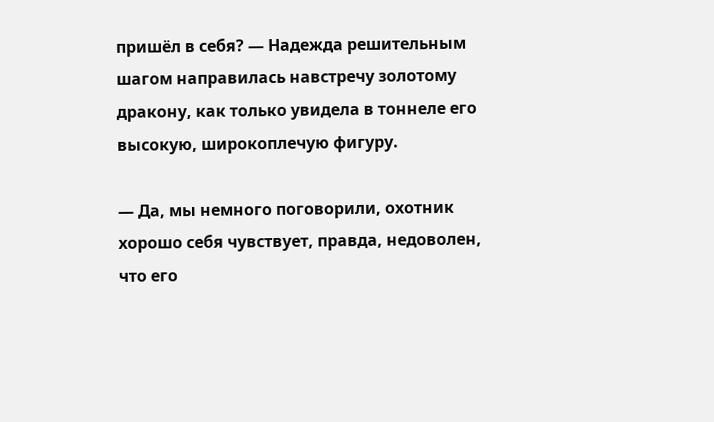пришёл в себя? — Надежда решительным шагом направилась навстречу золотому дракону, как только увидела в тоннеле его высокую, широкоплечую фигуру.

— Да, мы немного поговорили, охотник хорошо себя чувствует, правда, недоволен, что его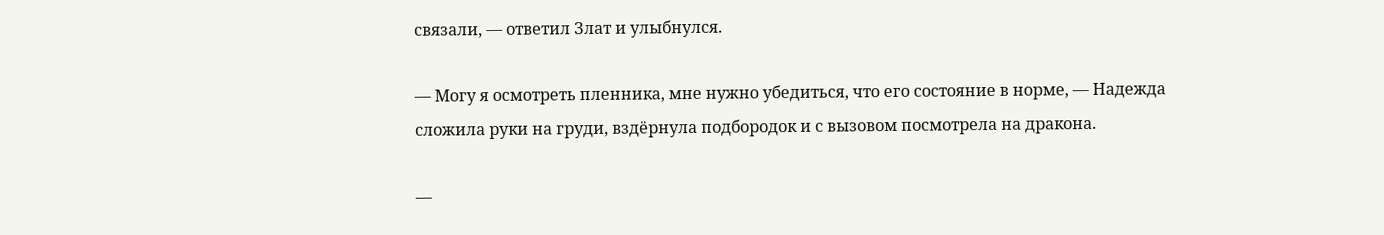связали, — ответил Злат и улыбнулся.

— Могу я осмотреть пленника, мне нужно убедиться, что его состояние в норме, — Надежда сложила руки на груди, вздёрнула подбородок и с вызовом посмотрела на дракона.

—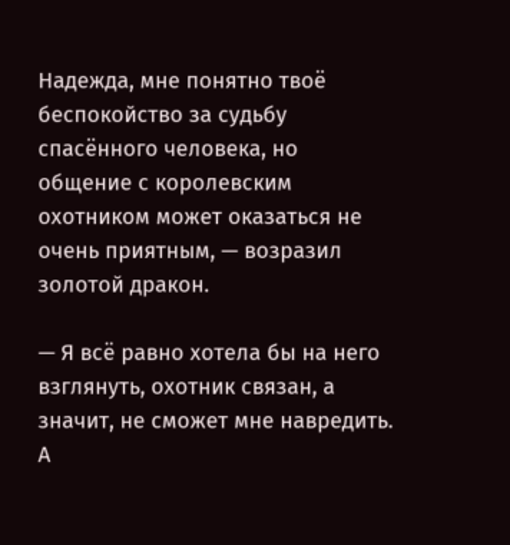Надежда, мне понятно твоё беспокойство за судьбу спасённого человека, но общение с королевским охотником может оказаться не очень приятным, — возразил золотой дракон.

— Я всё равно хотела бы на него взглянуть, охотник связан, а значит, не сможет мне навредить. А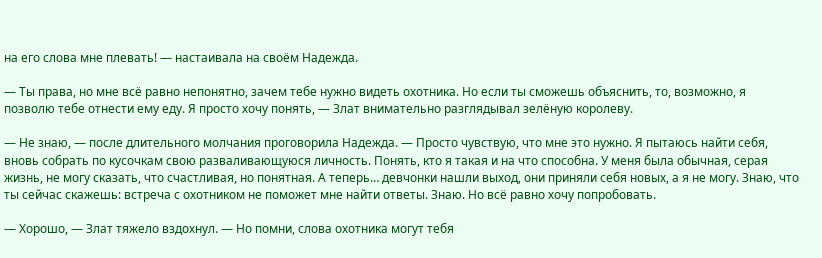на его слова мне плевать! — настаивала на своём Надежда.

— Ты права, но мне всё равно непонятно, зачем тебе нужно видеть охотника. Но если ты сможешь объяснить, то, возможно, я позволю тебе отнести ему еду. Я просто хочу понять, — Злат внимательно разглядывал зелёную королеву.

— Не знаю, — после длительного молчания проговорила Надежда. — Просто чувствую, что мне это нужно. Я пытаюсь найти себя, вновь собрать по кусочкам свою разваливающуюся личность. Понять, кто я такая и на что способна. У меня была обычная, серая жизнь, не могу сказать, что счастливая, но понятная. А теперь… девчонки нашли выход, они приняли себя новых, а я не могу. Знаю, что ты сейчас скажешь: встреча с охотником не поможет мне найти ответы. Знаю. Но всё равно хочу попробовать.

— Хорошо, — Злат тяжело вздохнул. — Но помни, слова охотника могут тебя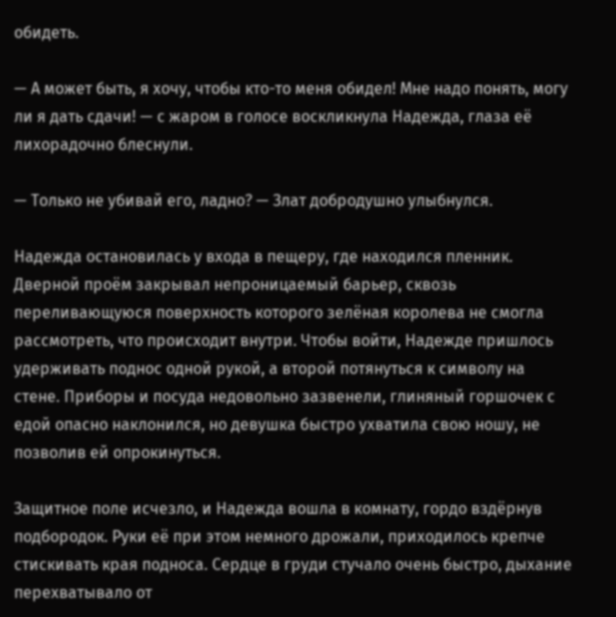обидеть.

— А может быть, я хочу, чтобы кто-то меня обидел! Мне надо понять, могу ли я дать сдачи! — с жаром в голосе воскликнула Надежда, глаза её лихорадочно блеснули.

— Только не убивай его, ладно? — Злат добродушно улыбнулся.

Надежда остановилась у входа в пещеру, где находился пленник. Дверной проём закрывал непроницаемый барьер, сквозь переливающуюся поверхность которого зелёная королева не смогла рассмотреть, что происходит внутри. Чтобы войти, Надежде пришлось удерживать поднос одной рукой, а второй потянуться к символу на стене. Приборы и посуда недовольно зазвенели, глиняный горшочек с едой опасно наклонился, но девушка быстро ухватила свою ношу, не позволив ей опрокинуться.

Защитное поле исчезло, и Надежда вошла в комнату, гордо вздёрнув подбородок. Руки её при этом немного дрожали, приходилось крепче стискивать края подноса. Сердце в груди стучало очень быстро, дыхание перехватывало от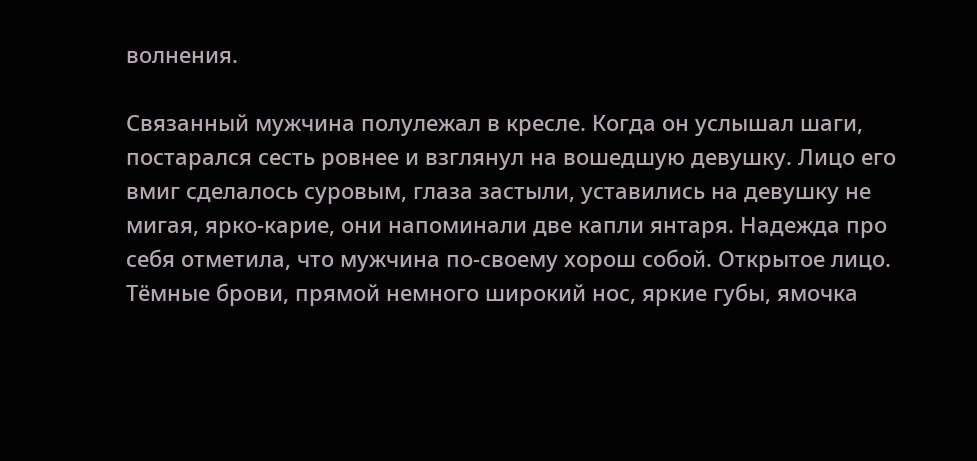волнения.

Связанный мужчина полулежал в кресле. Когда он услышал шаги, постарался сесть ровнее и взглянул на вошедшую девушку. Лицо его вмиг сделалось суровым, глаза застыли, уставились на девушку не мигая, ярко-карие, они напоминали две капли янтаря. Надежда про себя отметила, что мужчина по-своему хорош собой. Открытое лицо. Тёмные брови, прямой немного широкий нос, яркие губы, ямочка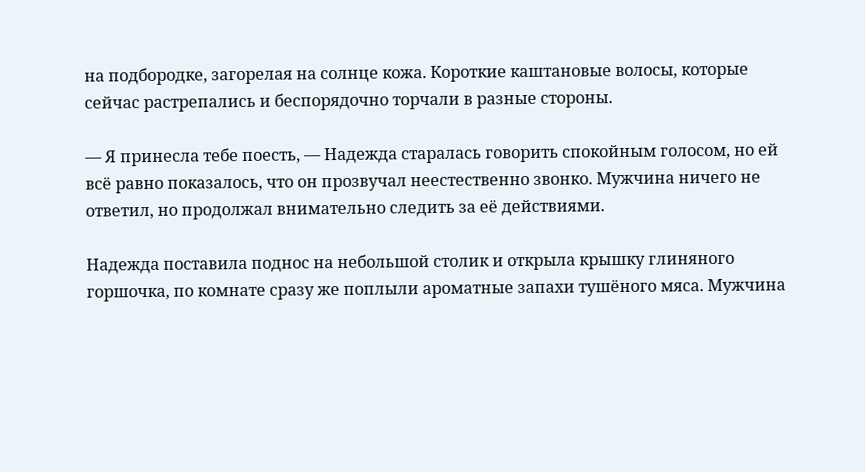на подбородке, загорелая на солнце кожа. Короткие каштановые волосы, которые сейчас растрепались и беспорядочно торчали в разные стороны.

— Я принесла тебе поесть, — Надежда старалась говорить спокойным голосом, но ей всё равно показалось, что он прозвучал неестественно звонко. Мужчина ничего не ответил, но продолжал внимательно следить за её действиями.

Надежда поставила поднос на небольшой столик и открыла крышку глиняного горшочка, по комнате сразу же поплыли ароматные запахи тушёного мяса. Мужчина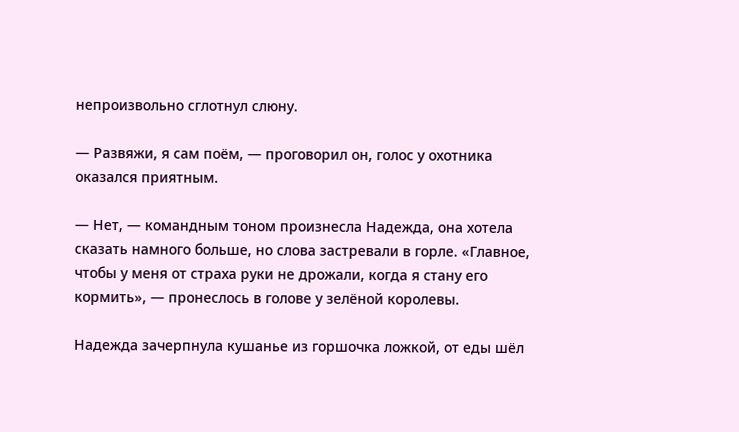непроизвольно сглотнул слюну.

— Развяжи, я сам поём, — проговорил он, голос у охотника оказался приятным.

— Нет, — командным тоном произнесла Надежда, она хотела сказать намного больше, но слова застревали в горле. «Главное, чтобы у меня от страха руки не дрожали, когда я стану его кормить», — пронеслось в голове у зелёной королевы.

Надежда зачерпнула кушанье из горшочка ложкой, от еды шёл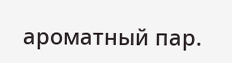ароматный пар.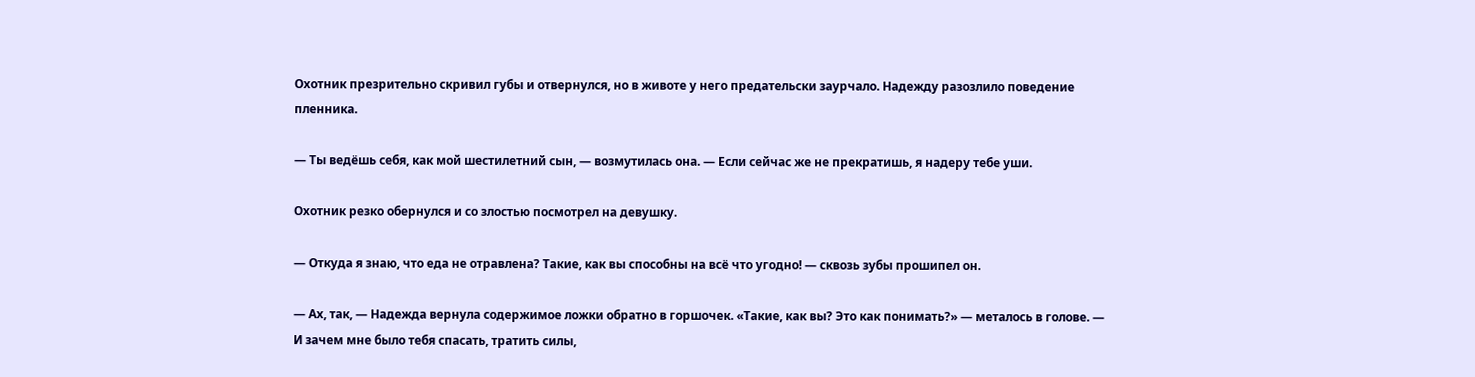Охотник презрительно скривил губы и отвернулся, но в животе у него предательски заурчало. Надежду разозлило поведение пленника.

— Ты ведёшь себя, как мой шестилетний сын, — возмутилась она. — Если сейчас же не прекратишь, я надеру тебе уши.

Охотник резко обернулся и со злостью посмотрел на девушку.

— Откуда я знаю, что еда не отравлена? Такие, как вы способны на всё что угодно! — сквозь зубы прошипел он.

— Ах, так, — Надежда вернула содержимое ложки обратно в горшочек. «Такие, как вы? Это как понимать?» — металось в голове. — И зачем мне было тебя спасать, тратить силы,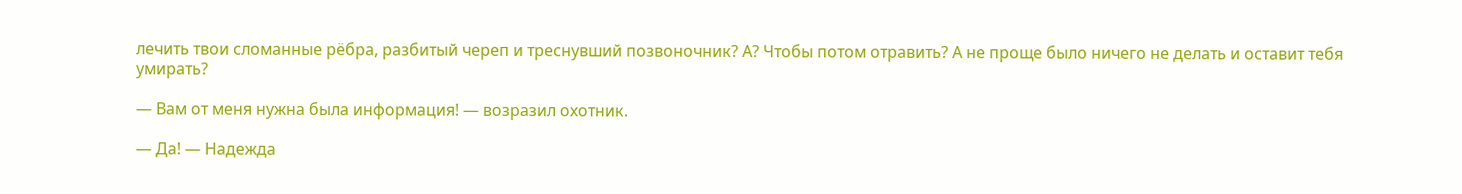лечить твои сломанные рёбра, разбитый череп и треснувший позвоночник? А? Чтобы потом отравить? А не проще было ничего не делать и оставит тебя умирать?

— Вам от меня нужна была информация! — возразил охотник.

— Да! — Надежда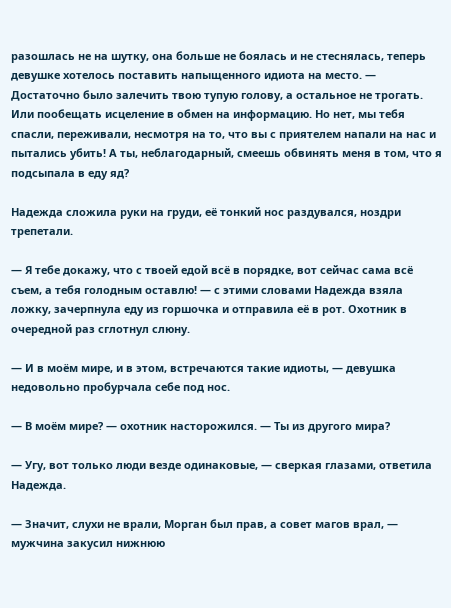разошлась не на шутку, она больше не боялась и не стеснялась, теперь девушке хотелось поставить напыщенного идиота на место. — Достаточно было залечить твою тупую голову, а остальное не трогать. Или пообещать исцеление в обмен на информацию. Но нет, мы тебя спасли, переживали, несмотря на то, что вы с приятелем напали на нас и пытались убить! А ты, неблагодарный, смеешь обвинять меня в том, что я подсыпала в еду яд?

Надежда сложила руки на груди, её тонкий нос раздувался, ноздри трепетали.

— Я тебе докажу, что с твоей едой всё в порядке, вот сейчас сама всё съем, а тебя голодным оставлю! — с этими словами Надежда взяла ложку, зачерпнула еду из горшочка и отправила её в рот. Охотник в очередной раз сглотнул слюну.

— И в моём мире, и в этом, встречаются такие идиоты, — девушка недовольно пробурчала себе под нос.

— В моём мире? — охотник насторожился. — Ты из другого мира?

— Угу, вот только люди везде одинаковые, — сверкая глазами, ответила Надежда.

— Значит, слухи не врали, Морган был прав, а совет магов врал, — мужчина закусил нижнюю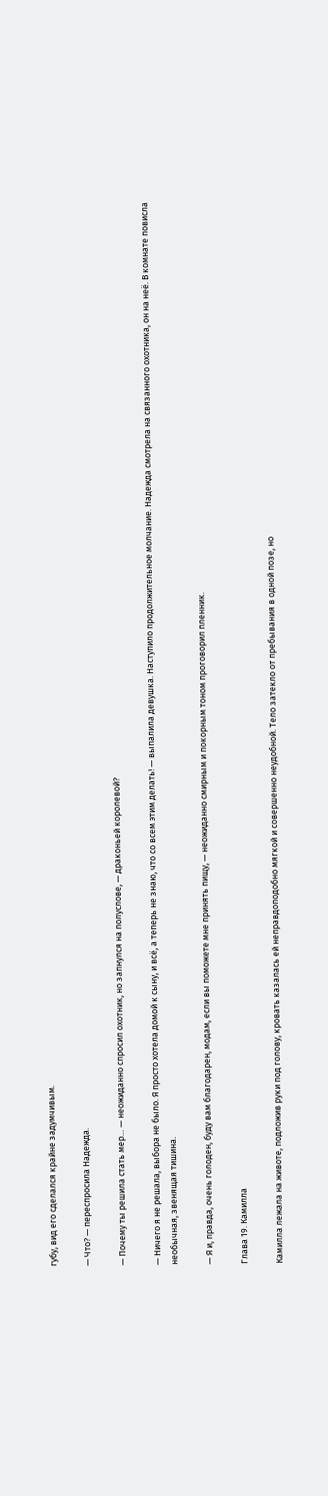губу, вид его сделался крайне задумчивым.

— Что? — переспросила Надежда.

— Почему ты решила стать мер… — неожиданно спросил охотник, но запнулся на полуслове, — драконьей королевой?

— Ничего я не решала, выбора не было. Я просто хотела домой к сыну, и всё, а теперь не знаю, что со всем этим делать! — выпалила девушка. Наступило продолжительное молчание. Надежда смотрела на связанного охотника, он на неё. В комнате повисла необычная, звенящая тишина.

— Я и, правда, очень голоден, буду вам благодарен, модам, если вы поможете мне принять пищу, — неожиданно смирным и покорным тоном проговорил пленник.

Глава 19. Камилла

Камилла лежала на животе, подложив руки под голову, кровать казалась ей неправдоподобно мягкой и совершенно неудобной. Тело затекло от пребывания в одной позе, но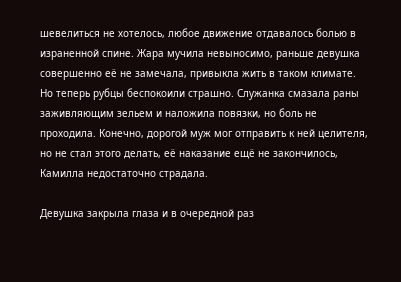шевелиться не хотелось, любое движение отдавалось болью в израненной спине. Жара мучила невыносимо, раньше девушка совершенно её не замечала, привыкла жить в таком климате. Но теперь рубцы беспокоили страшно. Служанка смазала раны заживляющим зельем и наложила повязки, но боль не проходила. Конечно, дорогой муж мог отправить к ней целителя, но не стал этого делать, её наказание ещё не закончилось, Камилла недостаточно страдала.

Девушка закрыла глаза и в очередной раз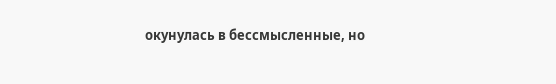окунулась в бессмысленные, но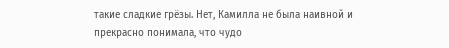такие сладкие грёзы. Нет, Камилла не была наивной и прекрасно понимала, что чудо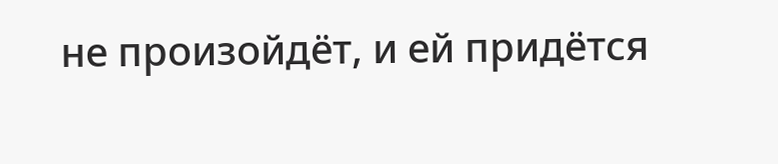не произойдёт, и ей придётся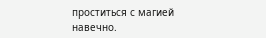проститься с магией навечно.